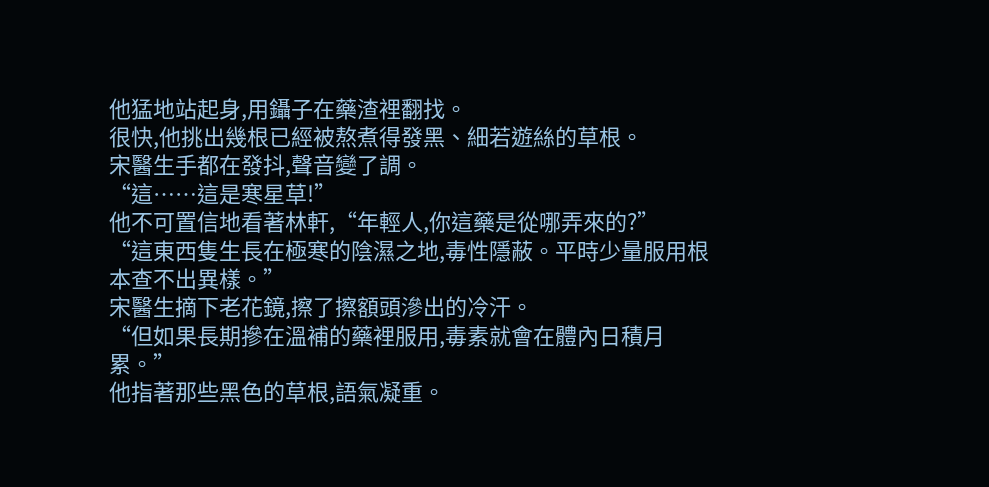他猛地站起身,用鑷子在藥渣裡翻找。
很快,他挑出幾根已經被熬煮得發黑、細若遊絲的草根。
宋醫生手都在發抖,聲音變了調。
“這……這是寒星草!”
他不可置信地看著林軒,“年輕人,你這藥是從哪弄來的?”
“這東西隻生長在極寒的陰濕之地,毒性隱蔽。平時少量服用根本查不出異樣。”
宋醫生摘下老花鏡,擦了擦額頭滲出的冷汗。
“但如果長期摻在溫補的藥裡服用,毒素就會在體內日積月累。”
他指著那些黑色的草根,語氣凝重。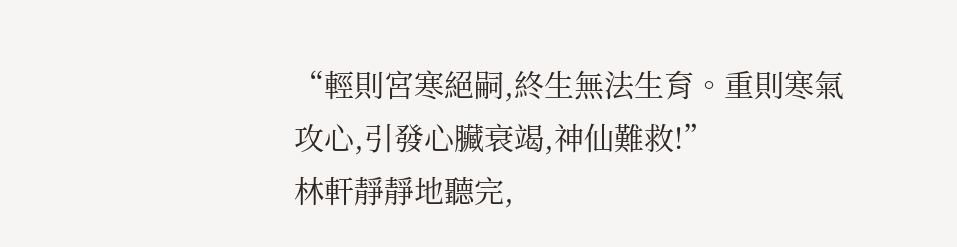“輕則宮寒絕嗣,終生無法生育。重則寒氣攻心,引發心臟衰竭,神仙難救!”
林軒靜靜地聽完,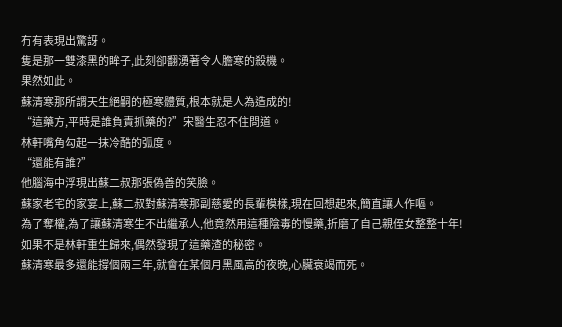冇有表現出驚訝。
隻是那一雙漆黑的眸子,此刻卻翻湧著令人膽寒的殺機。
果然如此。
蘇清寒那所謂天生絕嗣的極寒體質,根本就是人為造成的!
“這藥方,平時是誰負責抓藥的?”宋醫生忍不住問道。
林軒嘴角勾起一抹冷酷的弧度。
“還能有誰?”
他腦海中浮現出蘇二叔那張偽善的笑臉。
蘇家老宅的家宴上,蘇二叔對蘇清寒那副慈愛的長輩模樣,現在回想起來,簡直讓人作嘔。
為了奪權,為了讓蘇清寒生不出繼承人,他竟然用這種陰毒的慢藥,折磨了自己親侄女整整十年!
如果不是林軒重生歸來,偶然發現了這藥渣的秘密。
蘇清寒最多還能撐個兩三年,就會在某個月黑風高的夜晚,心臟衰竭而死。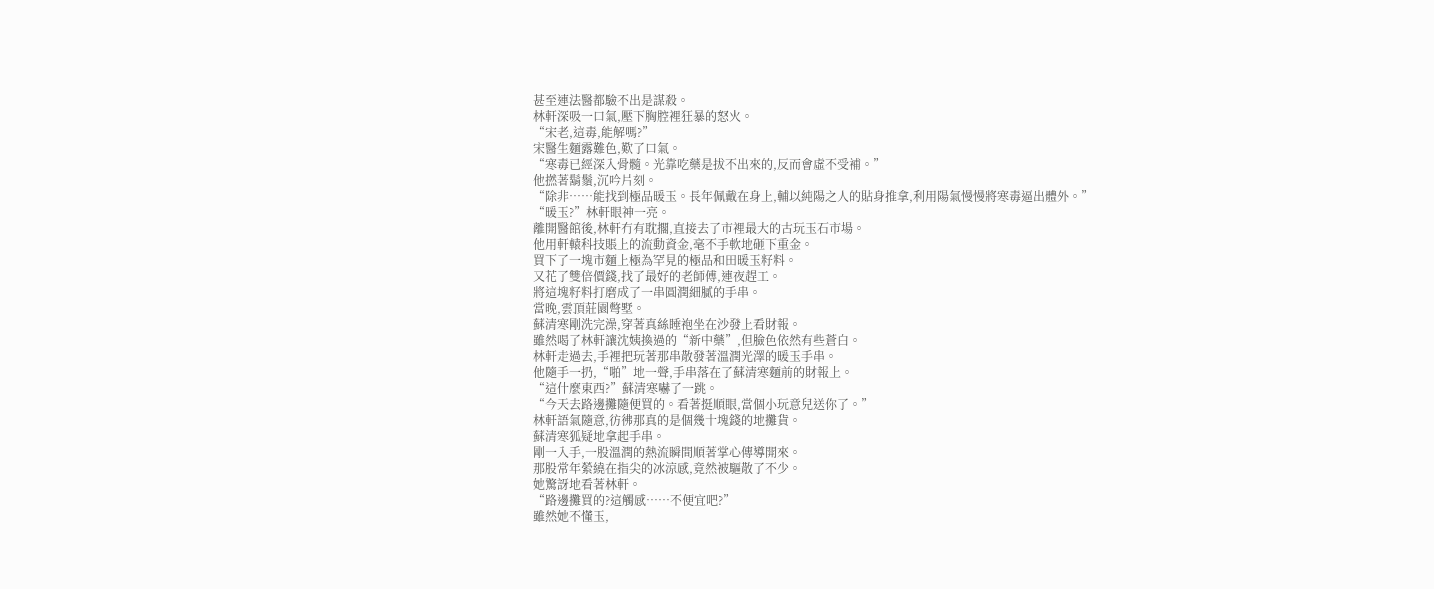甚至連法醫都驗不出是謀殺。
林軒深吸一口氣,壓下胸腔裡狂暴的怒火。
“宋老,這毒,能解嗎?”
宋醫生麵露難色,歎了口氣。
“寒毒已經深入骨髓。光靠吃藥是拔不出來的,反而會虛不受補。”
他撚著鬍鬚,沉吟片刻。
“除非……能找到極品暖玉。長年佩戴在身上,輔以純陽之人的貼身推拿,利用陽氣慢慢將寒毒逼出體外。”
“暖玉?”林軒眼神一亮。
離開醫館後,林軒冇有耽擱,直接去了市裡最大的古玩玉石市場。
他用軒轅科技賬上的流動資金,毫不手軟地砸下重金。
買下了一塊市麵上極為罕見的極品和田暖玉籽料。
又花了雙倍價錢,找了最好的老師傅,連夜趕工。
將這塊籽料打磨成了一串圓潤細膩的手串。
當晚,雲頂莊園彆墅。
蘇清寒剛洗完澡,穿著真絲睡袍坐在沙發上看財報。
雖然喝了林軒讓沈姨換過的“新中藥”,但臉色依然有些蒼白。
林軒走過去,手裡把玩著那串散發著溫潤光澤的暖玉手串。
他隨手一扔,“啪”地一聲,手串落在了蘇清寒麵前的財報上。
“這什麼東西?”蘇清寒嚇了一跳。
“今天去路邊攤隨便買的。看著挺順眼,當個小玩意兒送你了。”
林軒語氣隨意,彷彿那真的是個幾十塊錢的地攤貨。
蘇清寒狐疑地拿起手串。
剛一入手,一股溫潤的熱流瞬間順著掌心傳導開來。
那股常年縈繞在指尖的冰涼感,竟然被驅散了不少。
她驚訝地看著林軒。
“路邊攤買的?這觸感……不便宜吧?”
雖然她不懂玉,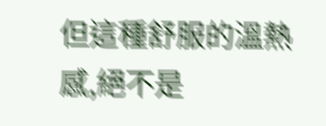但這種舒服的溫熱感,絕不是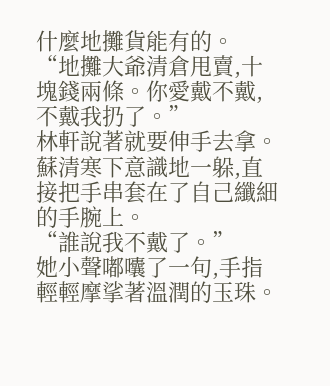什麼地攤貨能有的。
“地攤大爺清倉甩賣,十塊錢兩條。你愛戴不戴,不戴我扔了。”
林軒說著就要伸手去拿。
蘇清寒下意識地一躲,直接把手串套在了自己纖細的手腕上。
“誰說我不戴了。”
她小聲嘟囔了一句,手指輕輕摩挲著溫潤的玉珠。